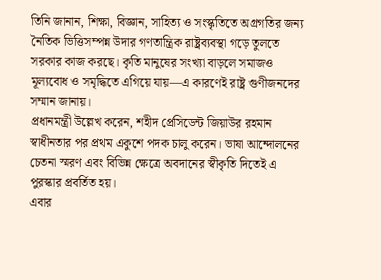তিনি জানান, শিক্ষা, বিজ্ঞান, সাহিত্য ও সংস্কৃতিতে অগ্রগতির জন্য নৈতিক ভিত্তিসম্পন্ন উদার গণতান্ত্রিক রাষ্ট্রব্যবস্থা গড়ে তুলতে সরকার কাজ করছে। কৃতি মানুষের সংখ্যা বাড়লে সমাজও মূল্যবোধ ও সমৃদ্ধিতে এগিয়ে যায়—এ কারণেই রাষ্ট্র গুণীজনদের সম্মান জানায়।
প্রধানমন্ত্রী উল্লেখ করেন, শহীদ প্রেসিডেন্ট জিয়াউর রহমান স্বাধীনতার পর প্রথম একুশে পদক চালু করেন। ভাষা আন্দোলনের চেতনা স্মরণ এবং বিভিন্ন ক্ষেত্রে অবদানের স্বীকৃতি দিতেই এ পুরস্কার প্রবর্তিত হয়।
এবার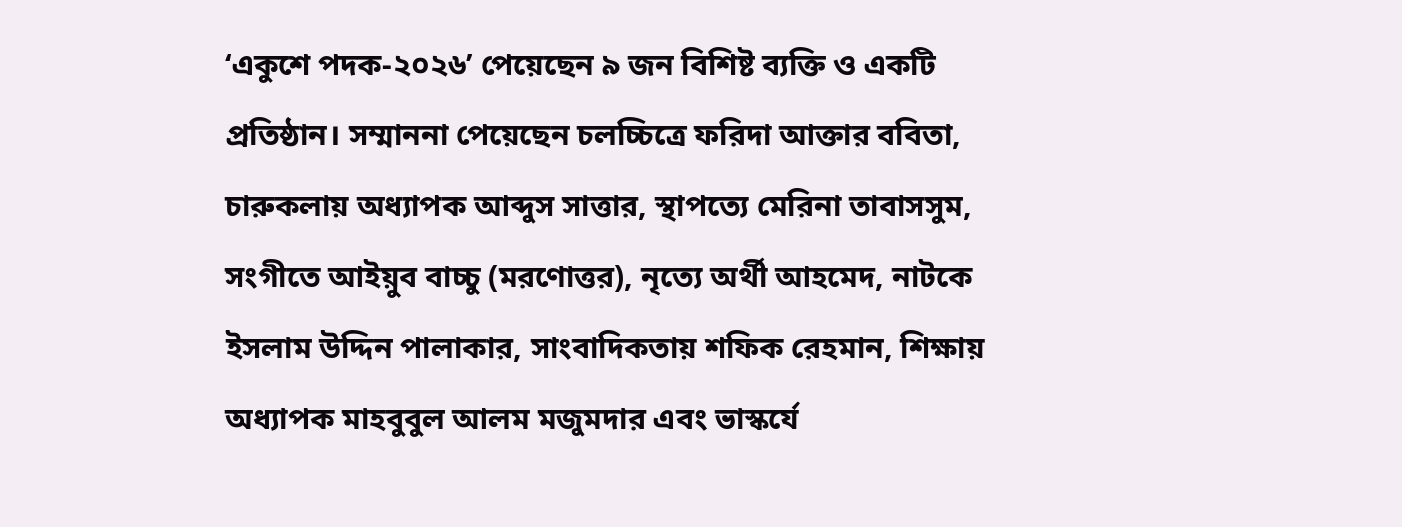‘একুশে পদক-২০২৬’ পেয়েছেন ৯ জন বিশিষ্ট ব্যক্তি ও একটি প্রতিষ্ঠান। সম্মাননা পেয়েছেন চলচ্চিত্রে ফরিদা আক্তার ববিতা, চারুকলায় অধ্যাপক আব্দুস সাত্তার, স্থাপত্যে মেরিনা তাবাসসুম, সংগীতে আইয়ুব বাচ্চু (মরণোত্তর), নৃত্যে অর্থী আহমেদ, নাটকে ইসলাম উদ্দিন পালাকার, সাংবাদিকতায় শফিক রেহমান, শিক্ষায় অধ্যাপক মাহবুবুল আলম মজুমদার এবং ভাস্কর্যে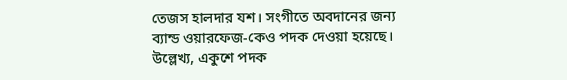তেজস হালদার যশ। সংগীতে অবদানের জন্য ব্যান্ড ওয়ারফেজ-কেও পদক দেওয়া হয়েছে।
উল্লেখ্য, একুশে পদক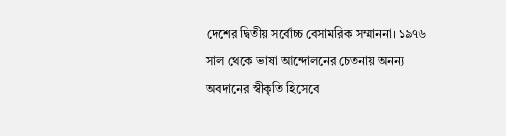দেশের দ্বিতীয় সর্বোচ্চ বেসামরিক সম্মাননা। ১৯৭৬ সাল থেকে ভাষা আন্দোলনের চেতনায় অনন্য অবদানের স্বীকৃতি হিসেবে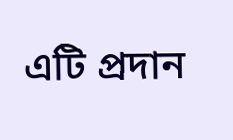এটি প্রদান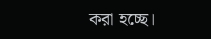করা হচ্ছে।